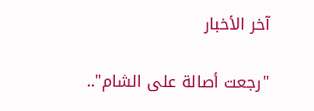آخر الأخبار

"رجعت أصالة على الشام"..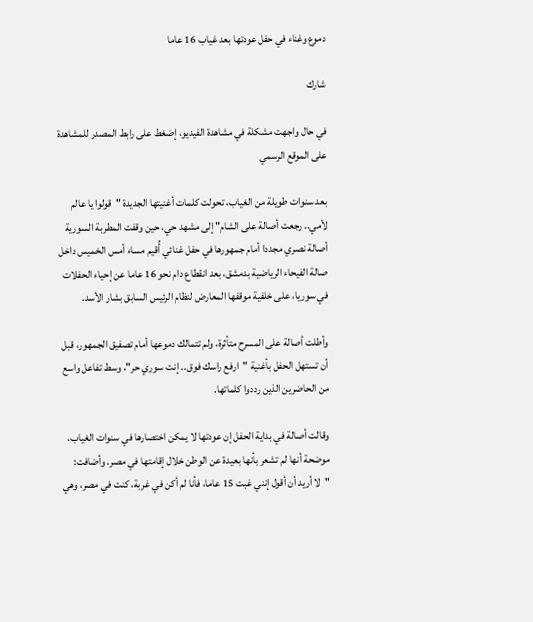دموع وغناء في حفل عودتها بعد غياب 16 عاما

شارك

في حال واجهت مشكلة في مشاهدة الفيديو، إضغط على رابط المصدر للمشاهدة على الموقع الرسمي

بعد سنوات طويلة من الغياب، تحولت كلمات أغنيتها الجديدة "قولوا يا عالم لأمي.. رجعت أصالة على الشام" إلى مشهد حي، حين وقفت المطربة السورية أصالة نصري مجددا أمام جمهورها في حفل غنائي أُقيم مساء أمس الخميس داخل صالة الفيحاء الرياضية بدمشق، بعد انقطاع دام نحو 16 عاما عن إحياء الحفلات في سوريا، على خلفية موقفها المعارض لنظام الرئيس السابق بشار الأسد.

وأطلت أصالة على المسرح متأثرة، ولم تتمالك دموعها أمام تصفيق الجمهور، قبل أن تستهل الحفل بأغنية "ارفع راسك فوق.. إنت سوري حر"، وسط تفاعل واسع من الحاضرين الذين رددوا كلماتها.

وقالت أصالة في بداية الحفل إن عودتها لا يمكن اختصارها في سنوات الغياب، موضحة أنها لم تشعر بأنها بعيدة عن الوطن خلال إقامتها في مصر. وأضافت: "لا أريد أن أقول إنني غبت 15 عاما، فأنا لم أكن في غربة، كنت في مصر، وهي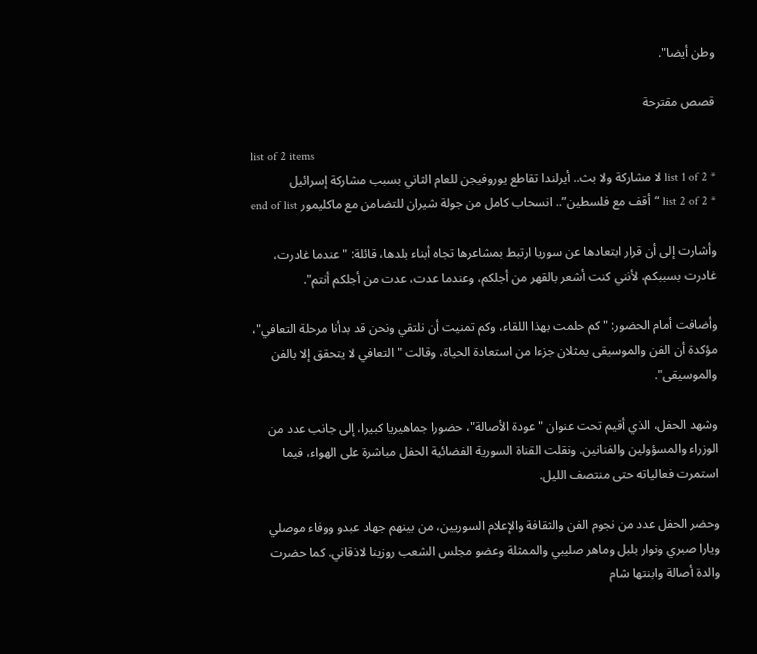وطن أيضا".

قصص مقترحة

list of 2 items
* list 1 of 2 لا مشاركة ولا بث.. أيرلندا تقاطع يوروفيجن للعام الثاني بسبب مشاركة إسرائيل
* list 2 of 2 “أقف مع فلسطين”.. انسحاب كامل من جولة شيران للتضامن مع ماكليمور end of list

وأشارت إلى أن قرار ابتعادها عن سوريا ارتبط بمشاعرها تجاه أبناء بلدها، قائلة: "عندما غادرت، غادرت بسببكم، لأنني كنت أشعر بالقهر من أجلكم، وعندما عدت، عدت من أجلكم أنتم".

وأضافت أمام الحضور: "كم حلمت بهذا اللقاء، وكم تمنيت أن نلتقي ونحن قد بدأنا مرحلة التعافي"، مؤكدة أن الفن والموسيقى يمثلان جزءا من استعادة الحياة، وقالت "التعافي لا يتحقق إلا بالفن والموسيقى".

وشهد الحفل، الذي أقيم تحت عنوان "عودة الأصالة"، حضورا جماهيريا كبيرا، إلى جانب عدد من الوزراء والمسؤولين والفنانين. ونقلت القناة السورية الفضائية الحفل مباشرة على الهواء، فيما استمرت فعالياته حتى منتصف الليل.

وحضر الحفل عدد من نجوم الفن والثقافة والإعلام السوريين، من بينهم جهاد عبدو ووفاء موصلي ويارا صبري ونوار بلبل وماهر صليبي والممثلة وعضو مجلس الشعب روزينا لاذقاني. كما حضرت والدة أصالة وابنتها شام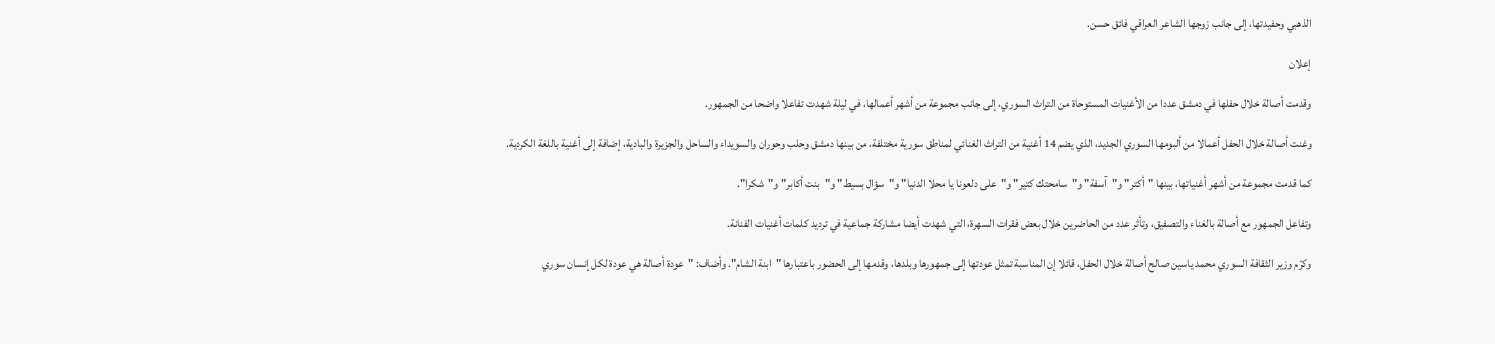الذهبي وحفيدتها، إلى جانب زوجها الشاعر العراقي فائق حسن.

إعلان

وقدمت أصالة خلال حفلها في دمشق عددا من الأغنيات المستوحاة من التراث السوري، إلى جانب مجموعة من أشهر أعمالها، في ليلة شهدت تفاعلا واضحا من الجمهور.

وغنت أصالة خلال الحفل أعمالا من ألبومها السوري الجديد، الذي يضم 14 أغنية من التراث الغنائي لمناطق سورية مختلفة، من بينها دمشق وحلب وحوران والسويداء والساحل والجزيرة والبادية، إضافة إلى أغنية باللغة الكردية.

كما قدمت مجموعة من أشهر أغنياتها، بينها "أكتر" و"آسفة" و"سامحتك كتير" و"على دلعونا يا محلا الدنيا" و"سؤال بسيط" و"بنت أكابر" و"شكرا".

وتفاعل الجمهور مع أصالة بالغناء والتصفيق، وتأثر عدد من الحاضرين خلال بعض فقرات السهرة، التي شهدت أيضا مشاركة جماعية في ترديد كلمات أغنيات الفنانة.

وكرّم وزير الثقافة السوري محمد ياسين صالح أصالة خلال الحفل، قائلا إن المناسبة تمثل عودتها إلى جمهورها وبلدها، وقدمها إلى الحضور باعتبارها "ابنة الشام". وأضاف: "عودة أصالة هي عودة لكل إنسان سوري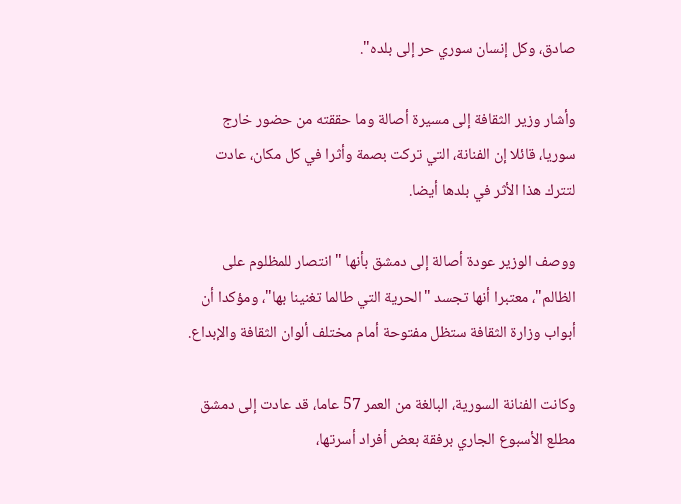صادق، وكل إنسان سوري حر إلى بلده".

وأشار وزير الثقافة إلى مسيرة أصالة وما حققته من حضور خارج سوريا، قائلا إن الفنانة، التي تركت بصمة وأثرا في كل مكان، عادت لتترك هذا الأثر في بلدها أيضا.

ووصف الوزير عودة أصالة إلى دمشق بأنها "انتصار للمظلوم على الظالم"، معتبرا أنها تجسد "الحرية التي طالما تغنينا بها"، ومؤكدا أن أبواب وزارة الثقافة ستظل مفتوحة أمام مختلف ألوان الثقافة والإبداع.

وكانت الفنانة السورية، البالغة من العمر 57 عاما، قد عادت إلى دمشق مطلع الأسبوع الجاري برفقة بعض أفراد أسرتها،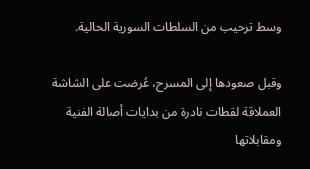وسط ترحيب من السلطات السورية الحالية.

وقبل صعودها إلى المسرح، عُرضت على الشاشة العملاقة لقطات نادرة من بدايات أصالة الفنية ومقابلاتها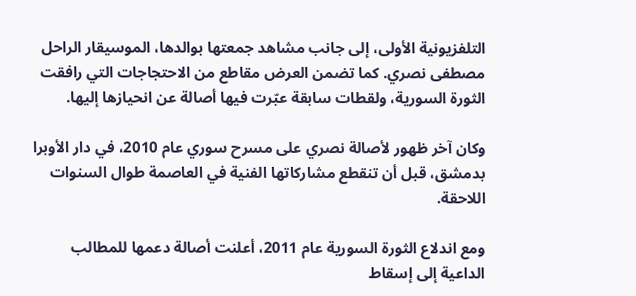التلفزيونية الأولى، إلى جانب مشاهد جمعتها بوالدها، الموسيقار الراحل مصطفى نصري. كما تضمن العرض مقاطع من الاحتجاجات التي رافقت الثورة السورية، ولقطات سابقة عبّرت فيها أصالة عن انحيازها إليها.

وكان آخر ظهور لأصالة نصري على مسرح سوري عام 2010، في دار الأوبرا بدمشق، قبل أن تنقطع مشاركاتها الفنية في العاصمة طوال السنوات اللاحقة.

ومع اندلاع الثورة السورية عام 2011، أعلنت أصالة دعمها للمطالب الداعية إلى إسقاط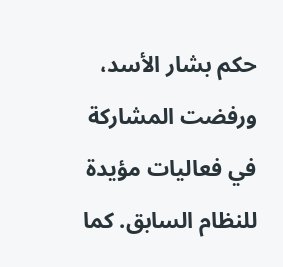حكم بشار الأسد، ورفضت المشاركة في فعاليات مؤيدة للنظام السابق. كما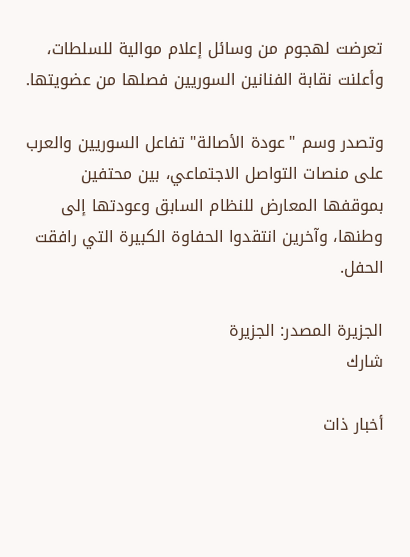تعرضت لهجوم من وسائل إعلام موالية للسلطات، وأعلنت نقابة الفنانين السوريين فصلها من عضويتها.

وتصدر وسم "عودة الأصالة" تفاعل السوريين والعرب على منصات التواصل الاجتماعي، بين محتفين بموقفها المعارض للنظام السابق وعودتها إلى وطنها، وآخرين انتقدوا الحفاوة الكبيرة التي رافقت الحفل.

الجزيرة المصدر: الجزيرة
شارك

أخبار ذات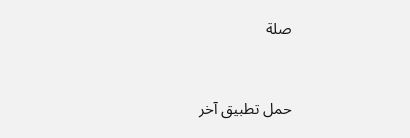صلة



حمل تطبيق آخر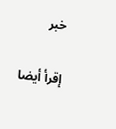خبر

إقرأ أيضا